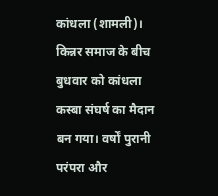कांधला (शामली)। किन्नर समाज के बीच बुधवार को कांधला कस्बा संघर्ष का मैदान बन गया। वर्षों पुरानी परंपरा और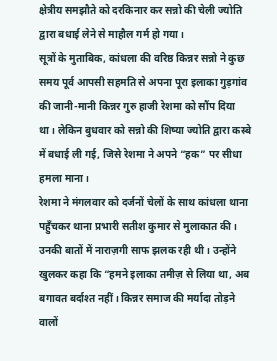क्षेत्रीय समझौते को दरकिनार कर सन्नो की चेली ज्योति द्वारा बधाई लेने से माहौल गर्म हो गया।
सूत्रों के मुताबिक, कांधला की वरिष्ठ किन्नर सन्नो ने कुछ समय पूर्व आपसी सहमति से अपना पूरा इलाका गुड़गांव की जानी-मानी किन्नर गुरु हाजी रेशमा को सौंप दिया था। लेकिन बुधवार को सन्नो की शिष्या ज्योति द्वारा कस्बे में बधाई ली गई, जिसे रेशमा ने अपने “हक” पर सीधा हमला माना।
रेशमा ने मंगलवार को दर्जनों चेलों के साथ कांधला थाना पहुँचकर थाना प्रभारी सतीश कुमार से मुलाकात की। उनकी बातों में नाराज़गी साफ झलक रही थी। उन्होंने खुलकर कहा कि “हमने इलाका तमीज़ से लिया था, अब बगावत बर्दाश्त नहीं। किन्नर समाज की मर्यादा तोड़ने वालों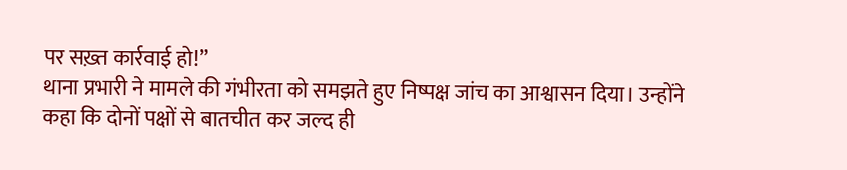पर सख़्त कार्रवाई हो!”
थाना प्रभारी ने मामले की गंभीरता को समझते हुए निष्पक्ष जांच का आश्वासन दिया। उन्होंने कहा कि दोनों पक्षों से बातचीत कर जल्द ही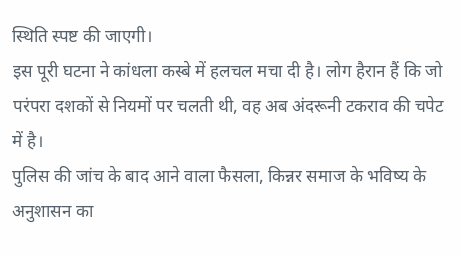स्थिति स्पष्ट की जाएगी।
इस पूरी घटना ने कांधला कस्बे में हलचल मचा दी है। लोग हैरान हैं कि जो परंपरा दशकों से नियमों पर चलती थी, वह अब अंदरूनी टकराव की चपेट में है।
पुलिस की जांच के बाद आने वाला फैसला, किन्नर समाज के भविष्य के अनुशासन का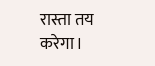रास्ता तय करेगा।